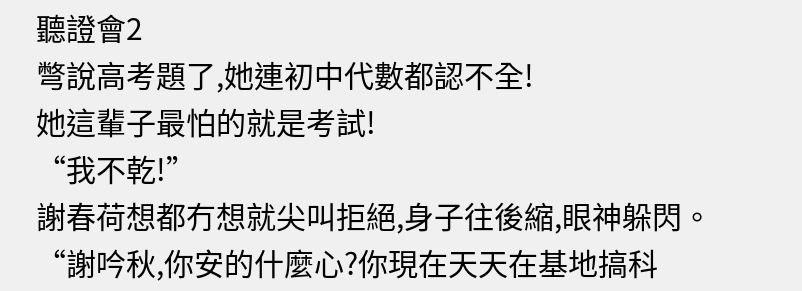聽證會2
彆說高考題了,她連初中代數都認不全!
她這輩子最怕的就是考試!
“我不乾!”
謝春荷想都冇想就尖叫拒絕,身子往後縮,眼神躲閃。
“謝吟秋,你安的什麼心?你現在天天在基地搞科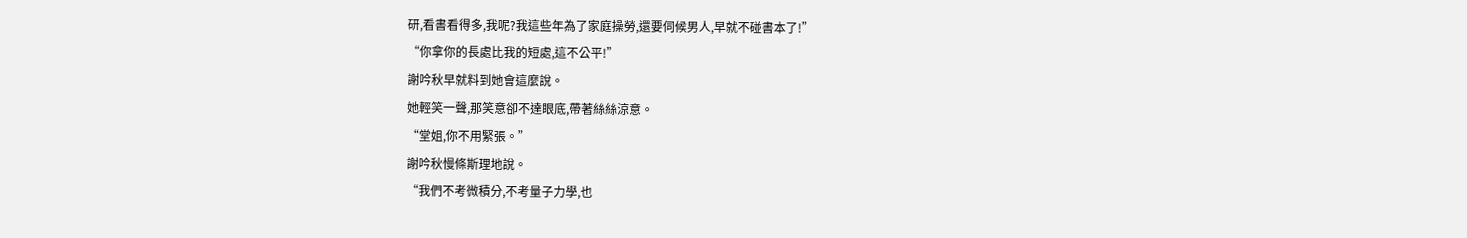研,看書看得多,我呢?我這些年為了家庭操勞,還要伺候男人,早就不碰書本了!”
“你拿你的長處比我的短處,這不公平!”
謝吟秋早就料到她會這麼說。
她輕笑一聲,那笑意卻不達眼底,帶著絲絲涼意。
“堂姐,你不用緊張。”
謝吟秋慢條斯理地說。
“我們不考微積分,不考量子力學,也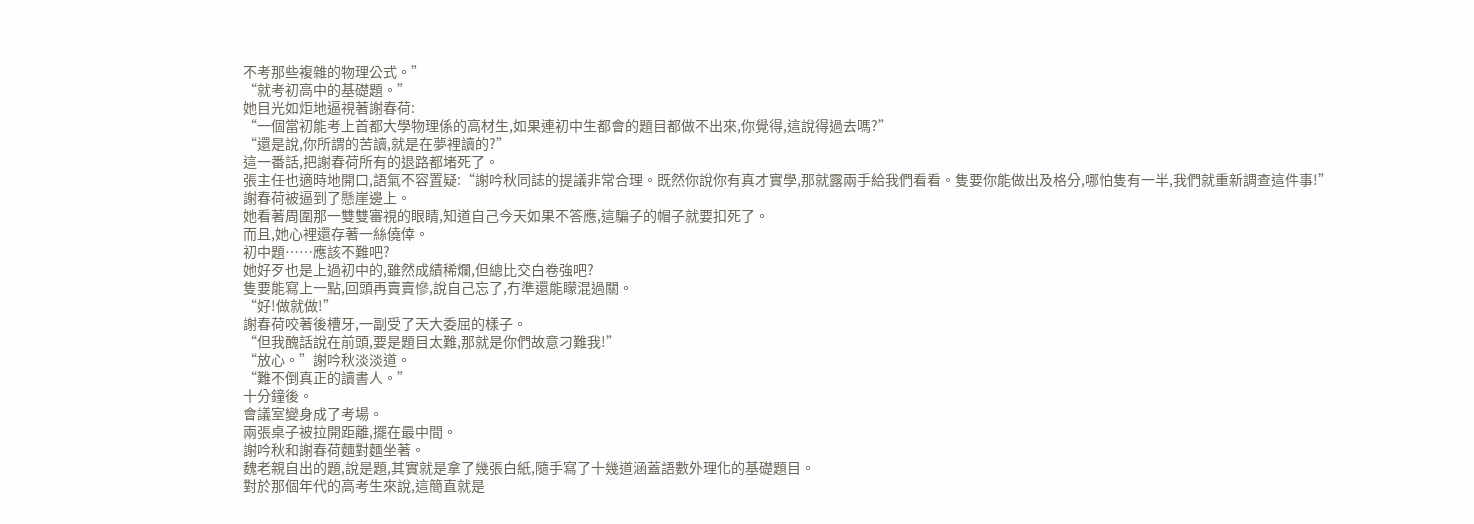不考那些複雜的物理公式。”
“就考初高中的基礎題。”
她目光如炬地逼視著謝春荷:
“一個當初能考上首都大學物理係的高材生,如果連初中生都會的題目都做不出來,你覺得,這說得過去嗎?”
“還是說,你所謂的苦讀,就是在夢裡讀的?”
這一番話,把謝春荷所有的退路都堵死了。
張主任也適時地開口,語氣不容置疑:“謝吟秋同誌的提議非常合理。既然你說你有真才實學,那就露兩手給我們看看。隻要你能做出及格分,哪怕隻有一半,我們就重新調查這件事!”
謝春荷被逼到了懸崖邊上。
她看著周圍那一雙雙審視的眼睛,知道自己今天如果不答應,這騙子的帽子就要扣死了。
而且,她心裡還存著一絲僥倖。
初中題……應該不難吧?
她好歹也是上過初中的,雖然成績稀爛,但總比交白卷強吧?
隻要能寫上一點,回頭再賣賣慘,說自己忘了,冇準還能矇混過關。
“好!做就做!”
謝春荷咬著後槽牙,一副受了天大委屈的樣子。
“但我醜話說在前頭,要是題目太難,那就是你們故意刁難我!”
“放心。”謝吟秋淡淡道。
“難不倒真正的讀書人。”
十分鐘後。
會議室變身成了考場。
兩張桌子被拉開距離,擺在最中間。
謝吟秋和謝春荷麵對麵坐著。
魏老親自出的題,說是題,其實就是拿了幾張白紙,隨手寫了十幾道涵蓋語數外理化的基礎題目。
對於那個年代的高考生來說,這簡直就是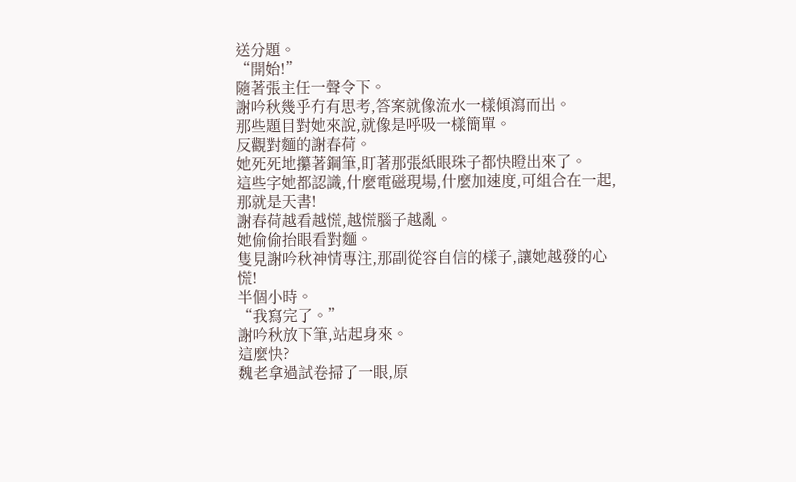送分題。
“開始!”
隨著張主任一聲令下。
謝吟秋幾乎冇有思考,答案就像流水一樣傾瀉而出。
那些題目對她來說,就像是呼吸一樣簡單。
反觀對麵的謝春荷。
她死死地攥著鋼筆,盯著那張紙眼珠子都快瞪出來了。
這些字她都認識,什麼電磁現場,什麼加速度,可組合在一起,那就是天書!
謝春荷越看越慌,越慌腦子越亂。
她偷偷抬眼看對麵。
隻見謝吟秋神情專注,那副從容自信的樣子,讓她越發的心慌!
半個小時。
“我寫完了。”
謝吟秋放下筆,站起身來。
這麼快?
魏老拿過試卷掃了一眼,原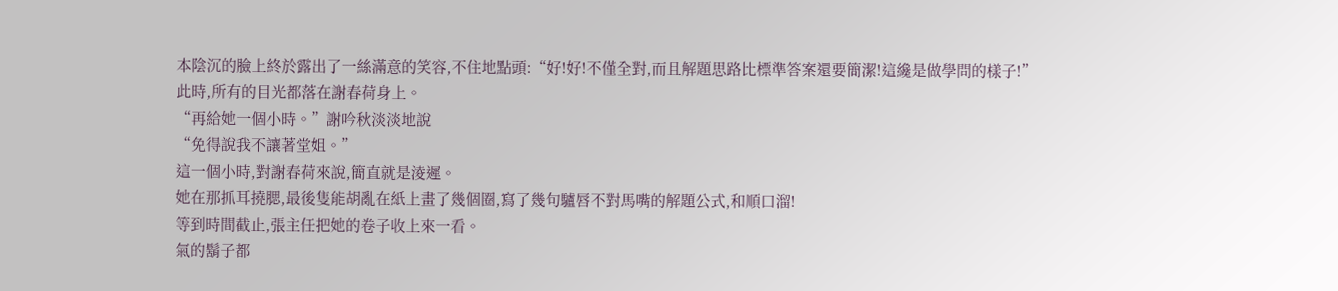本陰沉的臉上終於露出了一絲滿意的笑容,不住地點頭:“好!好!不僅全對,而且解題思路比標準答案還要簡潔!這纔是做學問的樣子!”
此時,所有的目光都落在謝春荷身上。
“再給她一個小時。”謝吟秋淡淡地說
“免得說我不讓著堂姐。”
這一個小時,對謝春荷來說,簡直就是淩遲。
她在那抓耳撓腮,最後隻能胡亂在紙上畫了幾個圈,寫了幾句驢唇不對馬嘴的解題公式,和順口溜!
等到時間截止,張主任把她的卷子收上來一看。
氣的鬍子都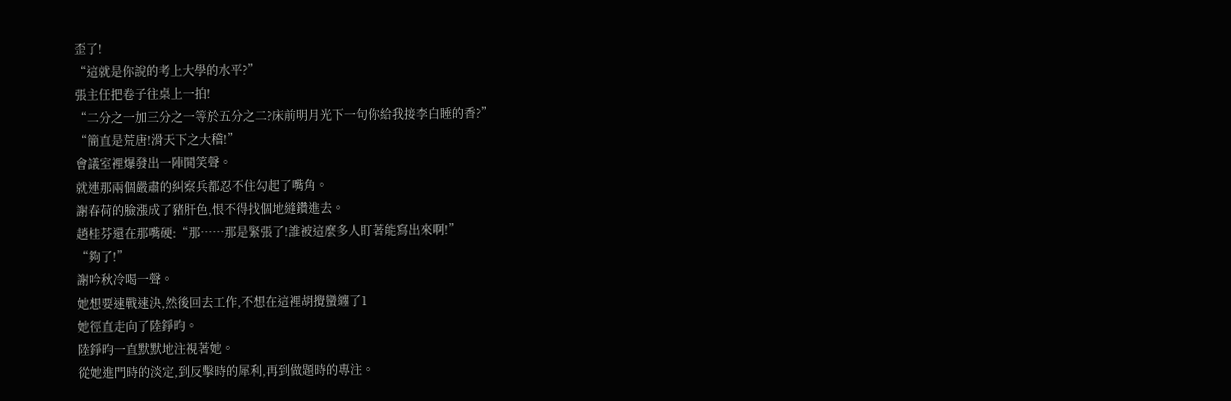歪了!
“這就是你說的考上大學的水平?”
張主任把卷子往桌上一拍!
“二分之一加三分之一等於五分之二?床前明月光下一句你給我接李白睡的香?”
“簡直是荒唐!滑天下之大稽!”
會議室裡爆發出一陣鬨笑聲。
就連那兩個嚴肅的糾察兵都忍不住勾起了嘴角。
謝春荷的臉漲成了豬肝色,恨不得找個地縫鑽進去。
趙桂芬還在那嘴硬:“那……那是緊張了!誰被這麼多人盯著能寫出來啊!”
“夠了!”
謝吟秋冷喝一聲。
她想要速戰速決,然後回去工作,不想在這裡胡攪蠻纏了1
她徑直走向了陸錚昀。
陸錚昀一直默默地注視著她。
從她進門時的淡定,到反擊時的犀利,再到做題時的專注。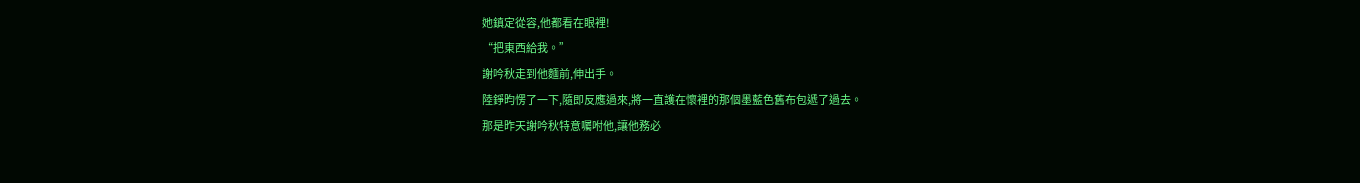她鎮定從容,他都看在眼裡!
“把東西給我。”
謝吟秋走到他麵前,伸出手。
陸錚昀愣了一下,隨即反應過來,將一直護在懷裡的那個墨藍色舊布包遞了過去。
那是昨天謝吟秋特意囑咐他,讓他務必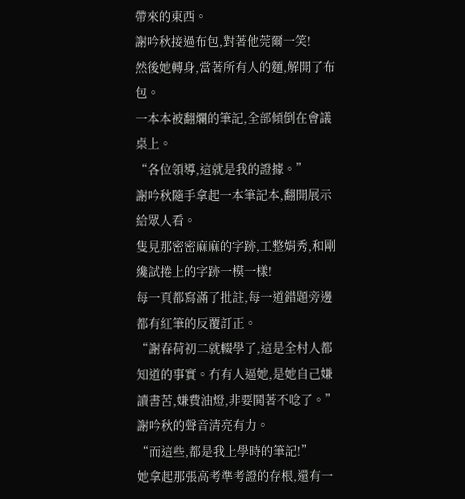帶來的東西。
謝吟秋接過布包,對著他莞爾一笑!
然後她轉身,當著所有人的麵,解開了布包。
一本本被翻爛的筆記,全部傾倒在會議桌上。
“各位領導,這就是我的證據。”
謝吟秋隨手拿起一本筆記本,翻開展示給眾人看。
隻見那密密麻麻的字跡,工整娟秀,和剛纔試捲上的字跡一模一樣!
每一頁都寫滿了批註,每一道錯題旁邊都有紅筆的反覆訂正。
“謝春荷初二就輟學了,這是全村人都知道的事實。冇有人逼她,是她自己嫌讀書苦,嫌費油燈,非要鬨著不唸了。”
謝吟秋的聲音清亮有力。
“而這些,都是我上學時的筆記!”
她拿起那張高考準考證的存根,還有一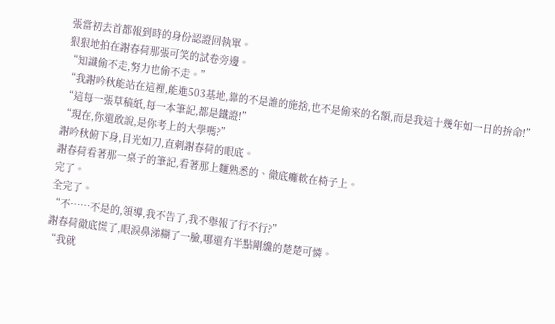張當初去首都報到時的身份認證回執單。
狠狠地拍在謝春荷那張可笑的試卷旁邊。
“知識偷不走,努力也偷不走。”
“我謝吟秋能站在這裡,能進503基地,靠的不是誰的施捨,也不是偷來的名額,而是我這十幾年如一日的拚命!”
“這每一張草稿紙,每一本筆記,都是鐵證!”
“現在,你還敢說,是你考上的大學嗎?”
謝吟秋俯下身,目光如刀,直刺謝春荷的眼底。
謝春荷看著那一桌子的筆記,看著那上麵熟悉的、徹底癱軟在椅子上。
完了。
全完了。
“不……不是的,領導,我不告了,我不舉報了行不行?”
謝春荷徹底慌了,眼淚鼻涕糊了一臉,哪還有半點剛纔的楚楚可憐。
“我就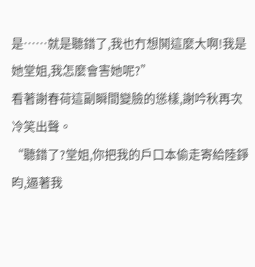是……就是聽錯了,我也冇想鬨這麼大啊!我是她堂姐,我怎麼會害她呢?”
看著謝春荷這副瞬間變臉的慫樣,謝吟秋再次冷笑出聲。
“聽錯了?堂姐,你把我的戶口本偷走寄給陸錚昀,逼著我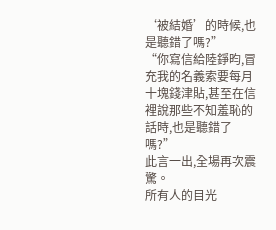‘被結婚’的時候,也是聽錯了嗎?”
“你寫信給陸錚昀,冒充我的名義索要每月十塊錢津貼,甚至在信裡說那些不知羞恥的話時,也是聽錯了嗎?”
此言一出,全場再次震驚。
所有人的目光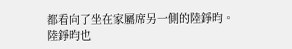都看向了坐在家屬席另一側的陸錚昀。
陸錚昀也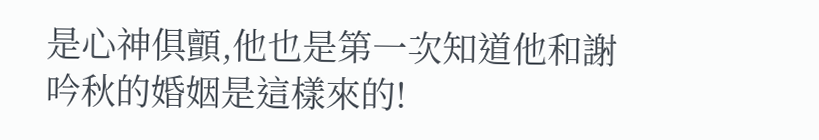是心神俱顫,他也是第一次知道他和謝吟秋的婚姻是這樣來的!